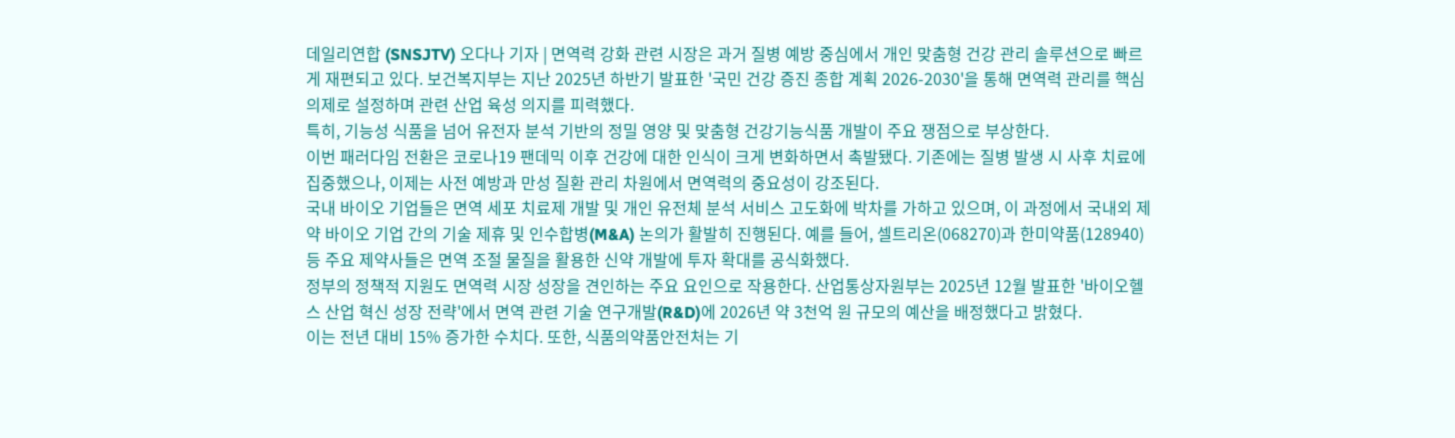데일리연합 (SNSJTV) 오다나 기자 | 면역력 강화 관련 시장은 과거 질병 예방 중심에서 개인 맞춤형 건강 관리 솔루션으로 빠르게 재편되고 있다. 보건복지부는 지난 2025년 하반기 발표한 '국민 건강 증진 종합 계획 2026-2030'을 통해 면역력 관리를 핵심 의제로 설정하며 관련 산업 육성 의지를 피력했다.
특히, 기능성 식품을 넘어 유전자 분석 기반의 정밀 영양 및 맞춤형 건강기능식품 개발이 주요 쟁점으로 부상한다.
이번 패러다임 전환은 코로나19 팬데믹 이후 건강에 대한 인식이 크게 변화하면서 촉발됐다. 기존에는 질병 발생 시 사후 치료에 집중했으나, 이제는 사전 예방과 만성 질환 관리 차원에서 면역력의 중요성이 강조된다.
국내 바이오 기업들은 면역 세포 치료제 개발 및 개인 유전체 분석 서비스 고도화에 박차를 가하고 있으며, 이 과정에서 국내외 제약 바이오 기업 간의 기술 제휴 및 인수합병(M&A) 논의가 활발히 진행된다. 예를 들어, 셀트리온(068270)과 한미약품(128940) 등 주요 제약사들은 면역 조절 물질을 활용한 신약 개발에 투자 확대를 공식화했다.
정부의 정책적 지원도 면역력 시장 성장을 견인하는 주요 요인으로 작용한다. 산업통상자원부는 2025년 12월 발표한 '바이오헬스 산업 혁신 성장 전략'에서 면역 관련 기술 연구개발(R&D)에 2026년 약 3천억 원 규모의 예산을 배정했다고 밝혔다.
이는 전년 대비 15% 증가한 수치다. 또한, 식품의약품안전처는 기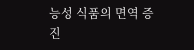능성 식품의 면역 증진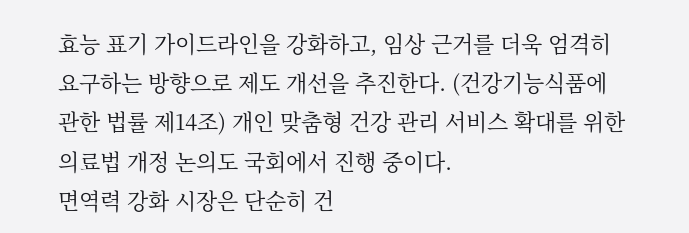효능 표기 가이드라인을 강화하고, 임상 근거를 더욱 엄격히 요구하는 방향으로 제도 개선을 추진한다. (건강기능식품에 관한 법률 제14조) 개인 맞춤형 건강 관리 서비스 확대를 위한 의료법 개정 논의도 국회에서 진행 중이다.
면역력 강화 시장은 단순히 건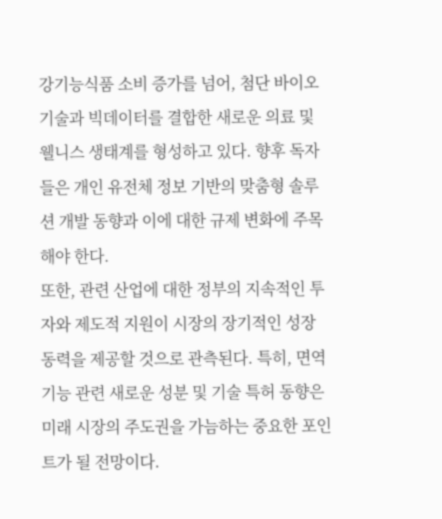강기능식품 소비 증가를 넘어, 첨단 바이오 기술과 빅데이터를 결합한 새로운 의료 및 웰니스 생태계를 형성하고 있다. 향후 독자들은 개인 유전체 정보 기반의 맞춤형 솔루션 개발 동향과 이에 대한 규제 변화에 주목해야 한다.
또한, 관련 산업에 대한 정부의 지속적인 투자와 제도적 지원이 시장의 장기적인 성장 동력을 제공할 것으로 관측된다. 특히, 면역 기능 관련 새로운 성분 및 기술 특허 동향은 미래 시장의 주도권을 가늠하는 중요한 포인트가 될 전망이다.